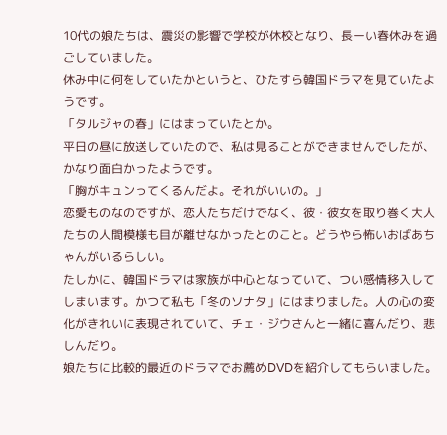10代の娘たちは、震災の影響で学校が休校となり、長ーい春休みを過ごしていました。
休み中に何をしていたかというと、ひたすら韓国ドラマを見ていたようです。
「タルジャの春」にはまっていたとか。
平日の昼に放送していたので、私は見ることができませんでしたが、かなり面白かったようです。
「胸がキュンってくるんだよ。それがいいの。」
恋愛ものなのですが、恋人たちだけでなく、彼・彼女を取り巻く大人たちの人間模様も目が離せなかったとのこと。どうやら怖いおばあちゃんがいるらしい。
たしかに、韓国ドラマは家族が中心となっていて、つい感情移入してしまいます。かつて私も「冬のソナタ」にはまりました。人の心の変化がきれいに表現されていて、チェ・ジウさんと一緒に喜んだり、悲しんだり。
娘たちに比較的最近のドラマでお薦めDVDを紹介してもらいました。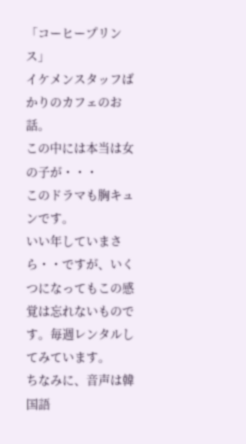「コーヒープリンス」
イケメンスタッフばかりのカフェのお話。
この中には本当は女の子が・・・
このドラマも胸キュンです。
いい年していまさら・・ですが、いくつになってもこの感覚は忘れないものです。毎週レンタルしてみています。
ちなみに、音声は韓国語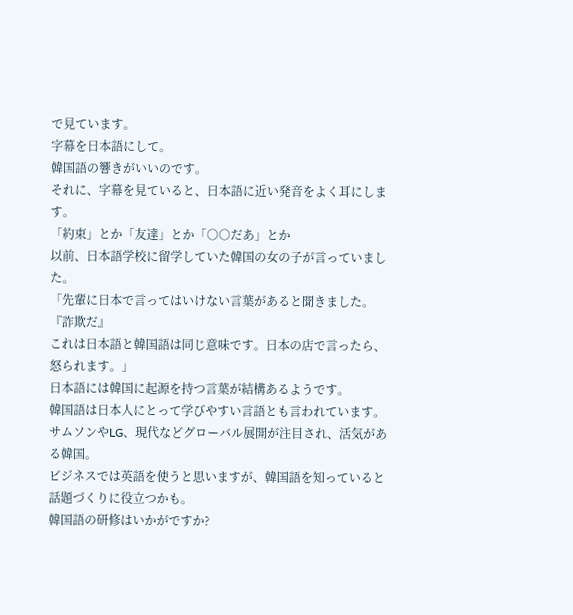で見ています。
字幕を日本語にして。
韓国語の響きがいいのです。
それに、字幕を見ていると、日本語に近い発音をよく耳にします。
「約束」とか「友達」とか「○○だあ」とか
以前、日本語学校に留学していた韓国の女の子が言っていました。
「先輩に日本で言ってはいけない言葉があると聞きました。
『詐欺だ』
これは日本語と韓国語は同じ意味です。日本の店で言ったら、怒られます。」
日本語には韓国に起源を持つ言葉が結構あるようです。
韓国語は日本人にとって学びやすい言語とも言われています。
サムソンやLG、現代などグローバル展開が注目され、活気がある韓国。
ビジネスでは英語を使うと思いますが、韓国語を知っていると話題づくりに役立つかも。
韓国語の研修はいかがですか?